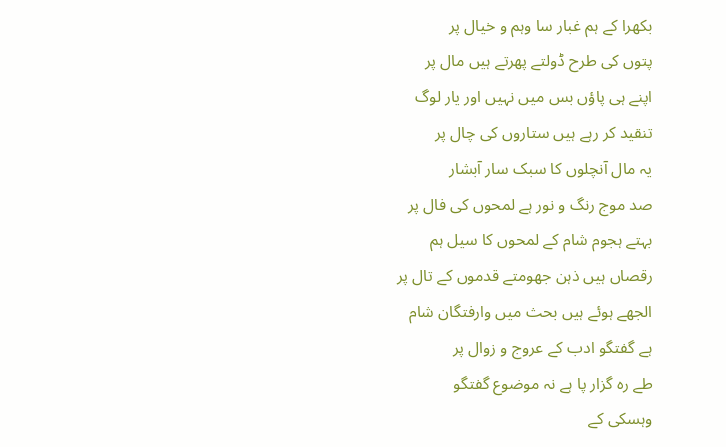بکھرا کے ہم غبار سا وہم و خیال پر
پتوں کی طرح ڈولتے پھرتے ہیں مال پر
اپنے ہی پاؤں بس میں نہیں اور یار لوگ
تنقید کر رہے ہیں ستاروں کی چال پر
یہ مال آنچلوں کا سبک سار آبشار
صد موج رنگ و نور ہے لمحوں کی فال پر
بہتے ہجوم شام کے لمحوں کا سیل ہم
رقصاں ہیں ذہن جھومتے قدموں کے تال پر
الجھے ہوئے ہیں بحث میں وارفتگان شام
ہے گفتگو ادب کے عروج و زوال پر
طے رہ گزار پا ہے نہ موضوع گفتگو
وہسکی کے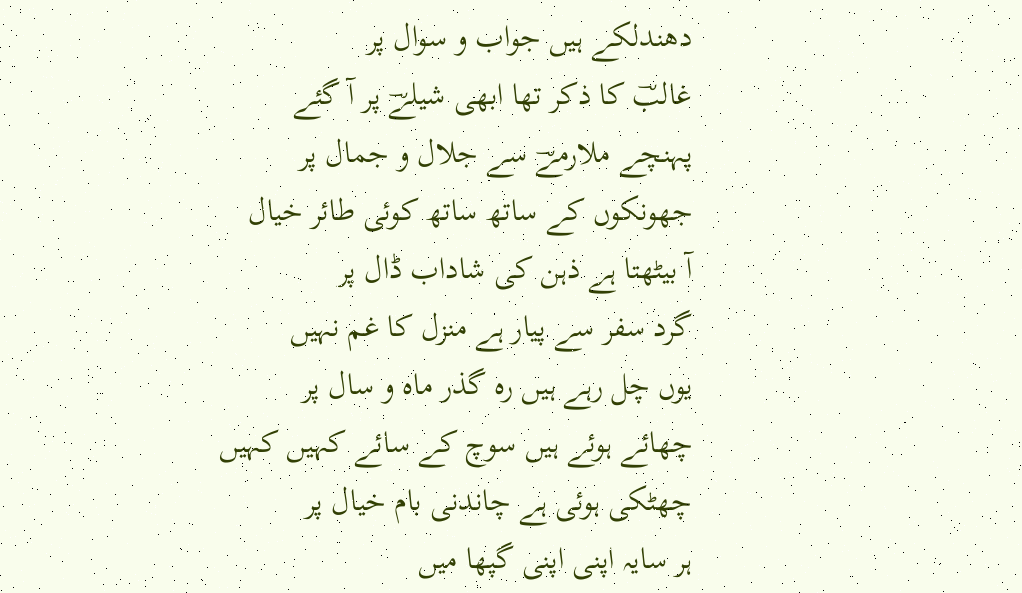دھندلکے ہیں جواب و سوال پر
غالبؔ کا ذکر تھا ابھی شیلےؔ پر آ گئے
پہنچے ملارمےؔ سے جلال و جمال پر
جھونکوں کے ساتھ ساتھ کوئی طائر خیال
آ بیٹھتا ہے ذہن کی شاداب ڈال پر
گرد سفر سے پیار ہے منزل کا غم نہیں
یوں چل رہے ہیں رہ گذر ماہ و سال پر
چھائے ہوئے ہیں سوچ کے سائے کہیں کہیں
چھٹکی ہوئی ہے چاندنی بام خیال پر
ہر سایہ اپنی اپنی گپھا میں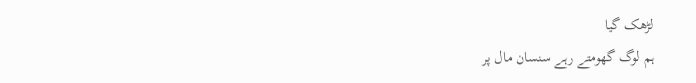لڑھک گیا
ہم لوگ گھومتے رہے سنسان مال پر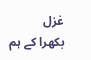غزل
بکھرا کے ہم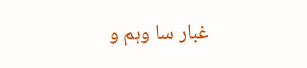غبار سا وہم و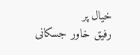خیال پر
رفیق خاور جسکانی